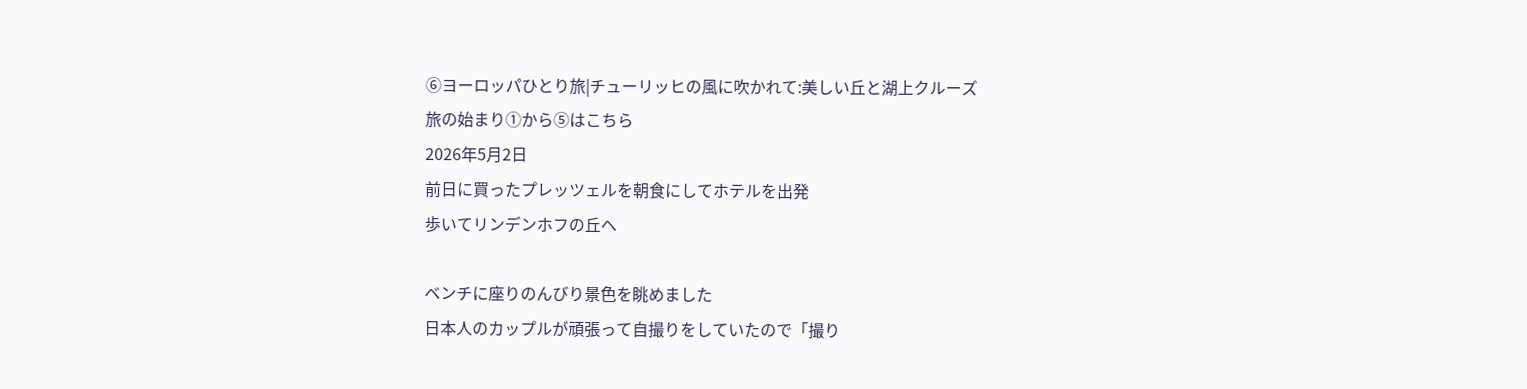⑥ヨーロッパひとり旅|チューリッヒの風に吹かれて:美しい丘と湖上クルーズ
旅の始まり①から⑤はこちら
2026年5月2日
前日に買ったプレッツェルを朝食にしてホテルを出発
歩いてリンデンホフの丘へ

ベンチに座りのんびり景色を眺めました
日本人のカップルが頑張って自撮りをしていたので「撮り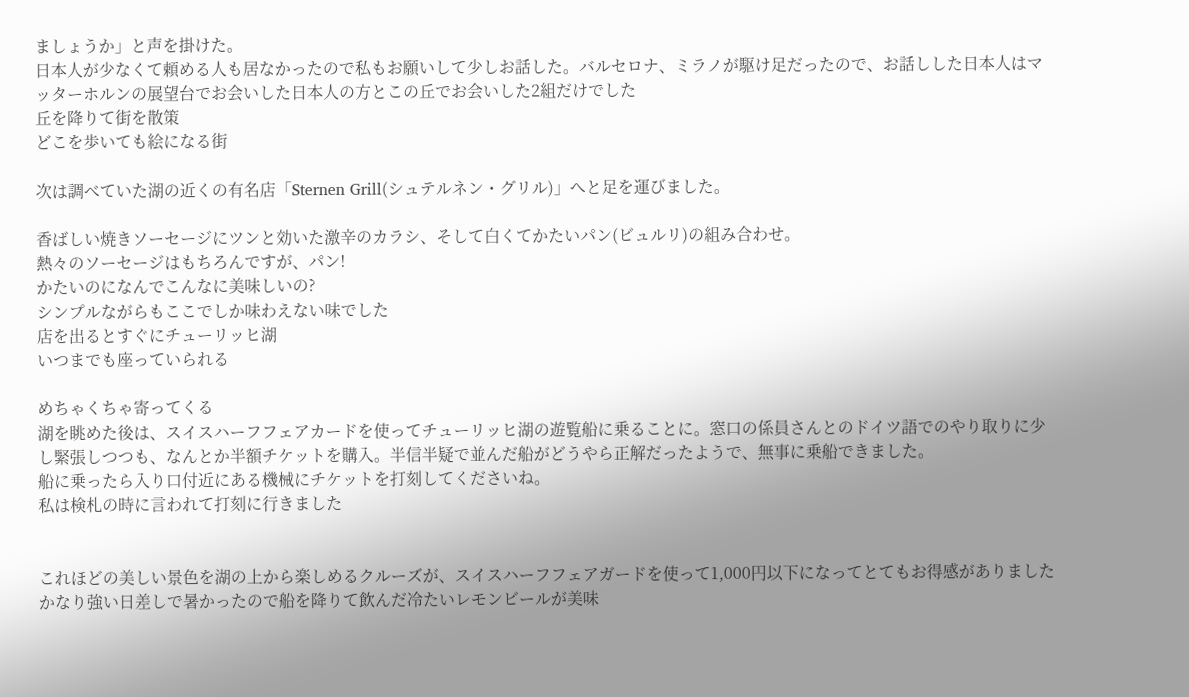ましょうか」と声を掛けた。
日本人が少なくて頼める人も居なかったので私もお願いして少しお話した。バルセロナ、ミラノが駆け足だったので、お話しした日本人はマッターホルンの展望台でお会いした日本人の方とこの丘でお会いした2組だけでした
丘を降りて街を散策
どこを歩いても絵になる街

次は調べていた湖の近くの有名店「Sternen Grill(シュテルネン・グリル)」へと足を運びました。

香ばしい焼きソーセージにツンと効いた激辛のカラシ、そして白くてかたいパン(ビュルリ)の組み合わせ。
熱々のソーセージはもちろんですが、パン!
かたいのになんでこんなに美味しいの?
シンプルながらもここでしか味わえない味でした
店を出るとすぐにチューリッヒ湖
いつまでも座っていられる

めちゃくちゃ寄ってくる
湖を眺めた後は、スイスハーフフェアカードを使ってチューリッヒ湖の遊覧船に乗ることに。窓口の係員さんとのドイツ語でのやり取りに少し緊張しつつも、なんとか半額チケットを購入。半信半疑で並んだ船がどうやら正解だったようで、無事に乗船できました。
船に乗ったら入り口付近にある機械にチケットを打刻してくださいね。
私は検札の時に言われて打刻に行きました


これほどの美しい景色を湖の上から楽しめるクルーズが、スイスハーフフェアガードを使って1,000円以下になってとてもお得感がありました
かなり強い日差しで暑かったので船を降りて飲んだ冷たいレモンビールが美味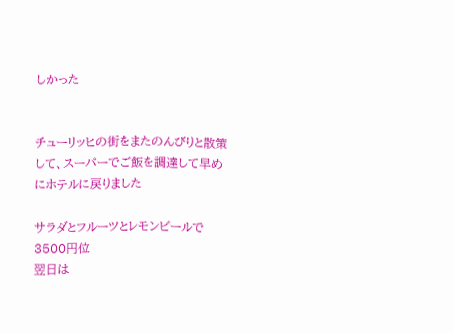しかった


チューリッヒの街をまたのんびりと散策して、スーパーでご飯を調達して早めにホテルに戻りました

サラダとフルーツとレモンビールで3500円位
翌日は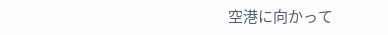空港に向かって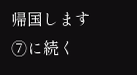帰国します
➆に続く